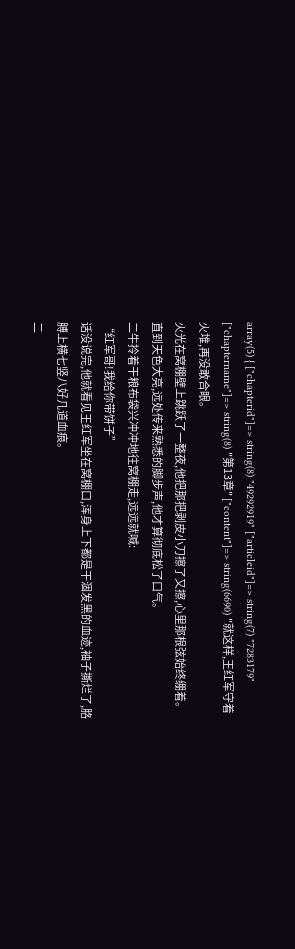array(5) { ["chapterid"]=> string(8) "49292919" ["articleid"]=> string(7) "7283179" ["chaptername"]=> string(8) "第13章" ["content"]=> string(6690) "就这样,王红军守着火堆,再没敢合眼。
火光在窝棚壁上跳跃了一整夜,他把那把剥皮小刀擦了又擦,心里那根弦始终绷着。
直到天色大亮,远处传来熟悉的脚步声,他才算彻底松了口气。
二牛拎着干粮布袋兴冲冲地往窝棚走,远远就喊:
“红军哥!我给你带饼子”
话没说完,他就看见王红军坐在窝棚口,浑身上下都是干涸发黑的血迹,袖子撕烂了,胳膊上横七竖八好几道血痕。
二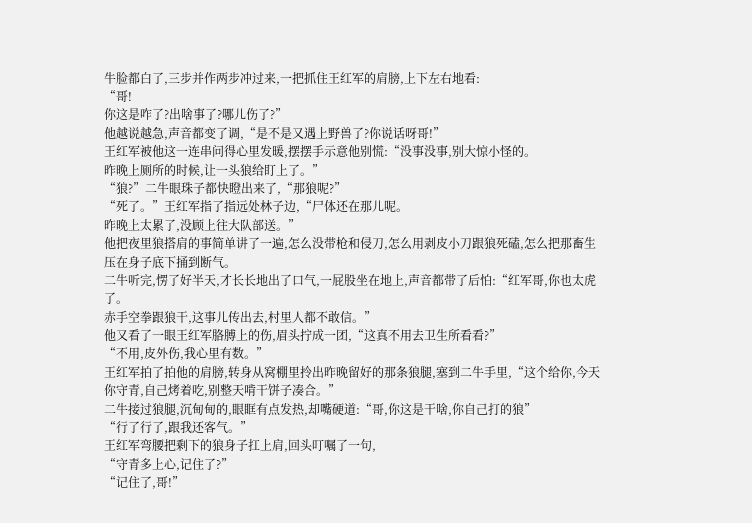牛脸都白了,三步并作两步冲过来,一把抓住王红军的肩膀,上下左右地看:
“哥!
你这是咋了?出啥事了?哪儿伤了?”
他越说越急,声音都变了调,“是不是又遇上野兽了?你说话呀哥!”
王红军被他这一连串问得心里发暖,摆摆手示意他别慌:“没事没事,别大惊小怪的。
昨晚上厕所的时候,让一头狼给盯上了。”
“狼?”二牛眼珠子都快瞪出来了,“那狼呢?”
“死了。”王红军指了指远处林子边,“尸体还在那儿呢。
昨晚上太累了,没顾上往大队部送。”
他把夜里狼搭肩的事简单讲了一遍,怎么没带枪和侵刀,怎么用剥皮小刀跟狼死磕,怎么把那畜生压在身子底下捅到断气。
二牛听完,愣了好半天,才长长地出了口气,一屁股坐在地上,声音都带了后怕:“红军哥,你也太虎了。
赤手空拳跟狼干,这事儿传出去,村里人都不敢信。”
他又看了一眼王红军胳膊上的伤,眉头拧成一团,“这真不用去卫生所看看?”
“不用,皮外伤,我心里有数。”
王红军拍了拍他的肩膀,转身从窝棚里拎出昨晚留好的那条狼腿,塞到二牛手里,“这个给你,今天你守青,自己烤着吃,别整天啃干饼子凑合。”
二牛接过狼腿,沉甸甸的,眼眶有点发热,却嘴硬道:“哥,你这是干啥,你自己打的狼”
“行了行了,跟我还客气。”
王红军弯腰把剩下的狼身子扛上肩,回头叮嘱了一句,
“守青多上心,记住了?”
“记住了,哥!”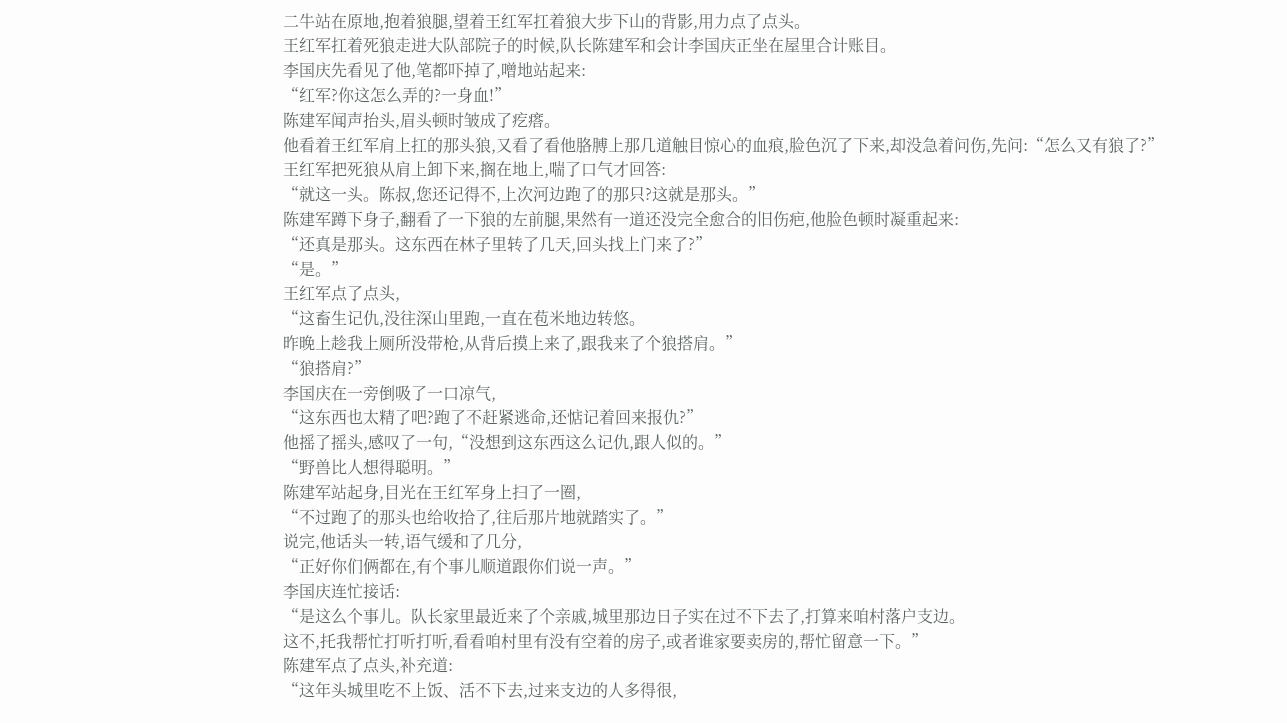二牛站在原地,抱着狼腿,望着王红军扛着狼大步下山的背影,用力点了点头。
王红军扛着死狼走进大队部院子的时候,队长陈建军和会计李国庆正坐在屋里合计账目。
李国庆先看见了他,笔都吓掉了,噌地站起来:
“红军?你这怎么弄的?一身血!”
陈建军闻声抬头,眉头顿时皱成了疙瘩。
他看着王红军肩上扛的那头狼,又看了看他胳膊上那几道触目惊心的血痕,脸色沉了下来,却没急着问伤,先问:“怎么又有狼了?”
王红军把死狼从肩上卸下来,搁在地上,喘了口气才回答:
“就这一头。陈叔,您还记得不,上次河边跑了的那只?这就是那头。”
陈建军蹲下身子,翻看了一下狼的左前腿,果然有一道还没完全愈合的旧伤疤,他脸色顿时凝重起来:
“还真是那头。这东西在林子里转了几天,回头找上门来了?”
“是。”
王红军点了点头,
“这畜生记仇,没往深山里跑,一直在苞米地边转悠。
昨晚上趁我上厕所没带枪,从背后摸上来了,跟我来了个狼搭肩。”
“狼搭肩?”
李国庆在一旁倒吸了一口凉气,
“这东西也太精了吧?跑了不赶紧逃命,还惦记着回来报仇?”
他摇了摇头,感叹了一句,“没想到这东西这么记仇,跟人似的。”
“野兽比人想得聪明。”
陈建军站起身,目光在王红军身上扫了一圈,
“不过跑了的那头也给收拾了,往后那片地就踏实了。”
说完,他话头一转,语气缓和了几分,
“正好你们俩都在,有个事儿顺道跟你们说一声。”
李国庆连忙接话:
“是这么个事儿。队长家里最近来了个亲戚,城里那边日子实在过不下去了,打算来咱村落户支边。
这不,托我帮忙打听打听,看看咱村里有没有空着的房子,或者谁家要卖房的,帮忙留意一下。”
陈建军点了点头,补充道:
“这年头城里吃不上饭、活不下去,过来支边的人多得很,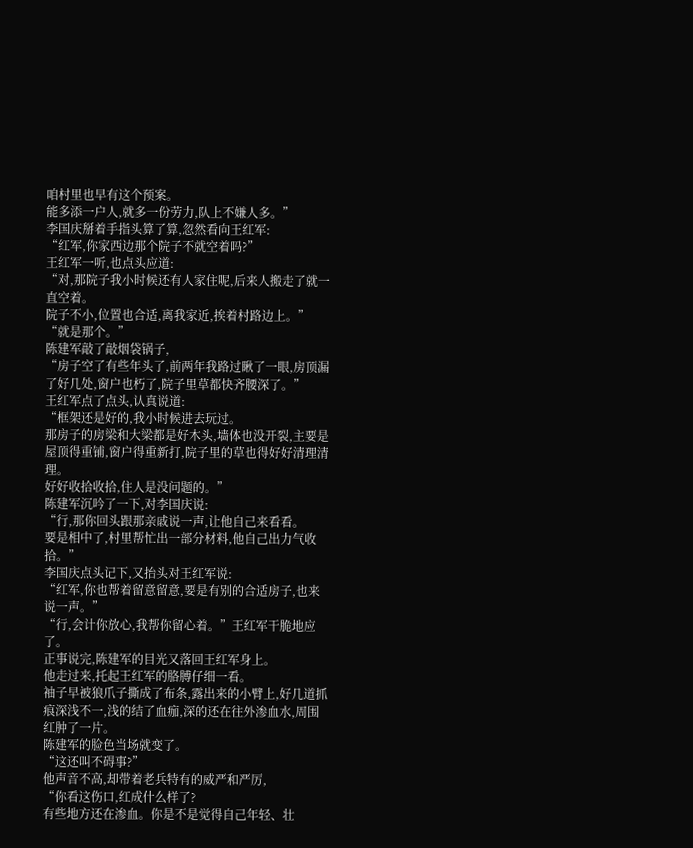咱村里也早有这个预案。
能多添一户人,就多一份劳力,队上不嫌人多。”
李国庆掰着手指头算了算,忽然看向王红军:
“红军,你家西边那个院子不就空着吗?”
王红军一听,也点头应道:
“对,那院子我小时候还有人家住呢,后来人搬走了就一直空着。
院子不小,位置也合适,离我家近,挨着村路边上。”
“就是那个。”
陈建军敲了敲烟袋锅子,
“房子空了有些年头了,前两年我路过瞅了一眼,房顶漏了好几处,窗户也朽了,院子里草都快齐腰深了。”
王红军点了点头,认真说道:
“框架还是好的,我小时候进去玩过。
那房子的房梁和大梁都是好木头,墙体也没开裂,主要是屋顶得重铺,窗户得重新打,院子里的草也得好好清理清理。
好好收拾收拾,住人是没问题的。”
陈建军沉吟了一下,对李国庆说:
“行,那你回头跟那亲戚说一声,让他自己来看看。
要是相中了,村里帮忙出一部分材料,他自己出力气收拾。”
李国庆点头记下,又抬头对王红军说:
“红军,你也帮着留意留意,要是有别的合适房子,也来说一声。”
“行,会计你放心,我帮你留心着。”王红军干脆地应了。
正事说完,陈建军的目光又落回王红军身上。
他走过来,托起王红军的胳膊仔细一看。
袖子早被狼爪子撕成了布条,露出来的小臂上,好几道抓痕深浅不一,浅的结了血痂,深的还在往外渗血水,周围红肿了一片。
陈建军的脸色当场就变了。
“这还叫不碍事?”
他声音不高,却带着老兵特有的威严和严厉,
“你看这伤口,红成什么样了?
有些地方还在渗血。你是不是觉得自己年轻、壮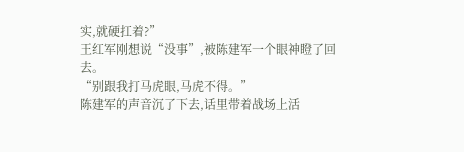实,就硬扛着?”
王红军刚想说“没事”,被陈建军一个眼神瞪了回去。
“别跟我打马虎眼,马虎不得。”
陈建军的声音沉了下去,话里带着战场上活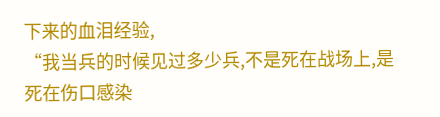下来的血泪经验,
“我当兵的时候见过多少兵,不是死在战场上,是死在伤口感染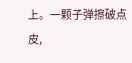上。一颗子弹擦破点皮,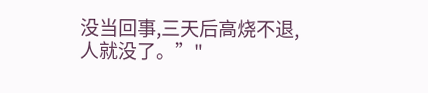没当回事,三天后高烧不退,人就没了。”"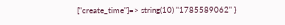["create_time"]=> string(10) "1785589062" }